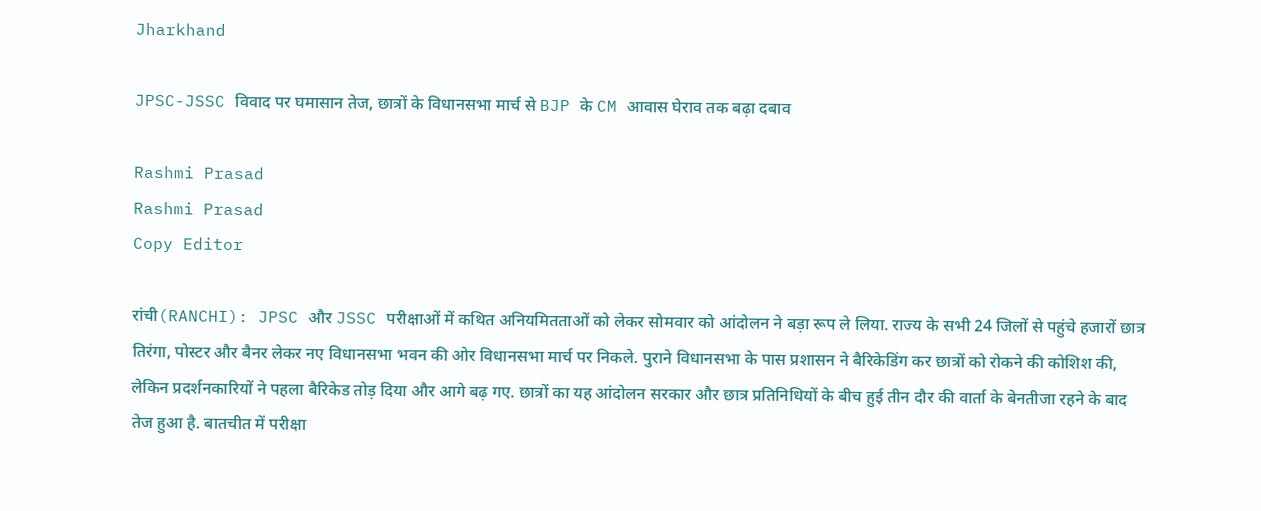Jharkhand

JPSC-JSSC विवाद पर घमासान तेज, छात्रों के विधानसभा मार्च से BJP के CM आवास घेराव तक बढ़ा दबाव

Rashmi Prasad
Rashmi Prasad
Copy Editor

रांची(RANCHI): JPSC और JSSC परीक्षाओं में कथित अनियमितताओं को लेकर सोमवार को आंदोलन ने बड़ा रूप ले लिया. राज्य के सभी 24 जिलों से पहुंचे हजारों छात्र तिरंगा, पोस्टर और बैनर लेकर नए विधानसभा भवन की ओर विधानसभा मार्च पर निकले. पुराने विधानसभा के पास प्रशासन ने बैरिकेडिंग कर छात्रों को रोकने की कोशिश की, लेकिन प्रदर्शनकारियों ने पहला बैरिकेड तोड़ दिया और आगे बढ़ गए. छात्रों का यह आंदोलन सरकार और छात्र प्रतिनिधियों के बीच हुई तीन दौर की वार्ता के बेनतीजा रहने के बाद तेज हुआ है. बातचीत में परीक्षा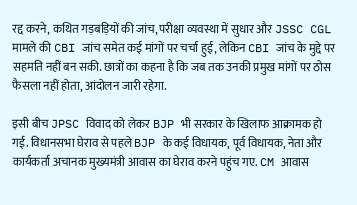रद्द करने, कथित गड़बड़ियों की जांच, परीक्षा व्यवस्था में सुधार और JSSC CGL मामले की CBI जांच समेत कई मांगों पर चर्चा हुई, लेकिन CBI जांच के मुद्दे पर सहमति नहीं बन सकी. छात्रों का कहना है कि जब तक उनकी प्रमुख मांगों पर ठोस फैसला नहीं होता, आंदोलन जारी रहेगा.

इसी बीच JPSC विवाद को लेकर BJP भी सरकार के खिलाफ आक्रामक हो गई. विधानसभा घेराव से पहले BJP के कई विधायक, पूर्व विधायक, नेता और कार्यकर्ता अचानक मुख्यमंत्री आवास का घेराव करने पहुंच गए. CM आवास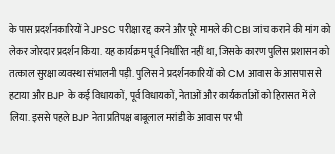के पास प्रदर्शनकारियों ने JPSC परीक्षा रद्द करने और पूरे मामले की CBI जांच कराने की मांग को लेकर जोरदार प्रदर्शन किया. यह कार्यक्रम पूर्व निर्धारित नहीं था, जिसके कारण पुलिस प्रशासन को तत्काल सुरक्षा व्यवस्था संभालनी पड़ी. पुलिस ने प्रदर्शनकारियों को CM आवास के आसपास से हटाया और BJP के कई विधायकों, पूर्व विधायकों, नेताओं और कार्यकर्ताओं को हिरासत में ले लिया. इससे पहले BJP नेता प्रतिपक्ष बाबूलाल मरांडी के आवास पर भी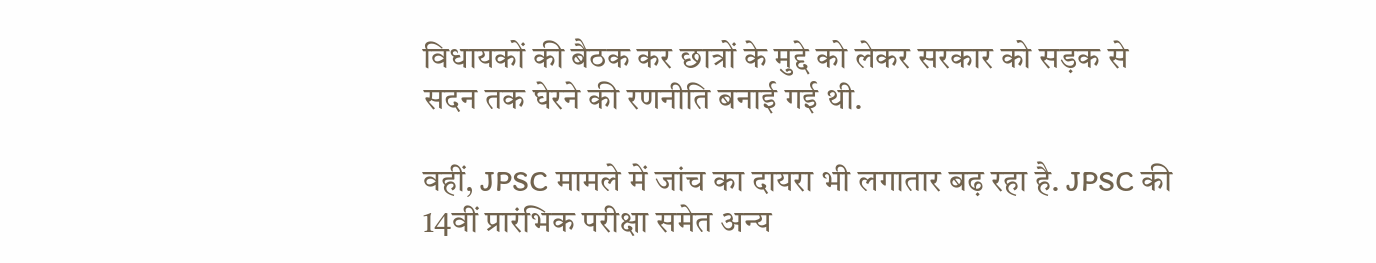विधायकों की बैठक कर छात्रों के मुद्दे को लेकर सरकार को सड़क से सदन तक घेरने की रणनीति बनाई गई थी.

वहीं, JPSC मामले में जांच का दायरा भी लगातार बढ़ रहा है. JPSC की 14वीं प्रारंभिक परीक्षा समेत अन्य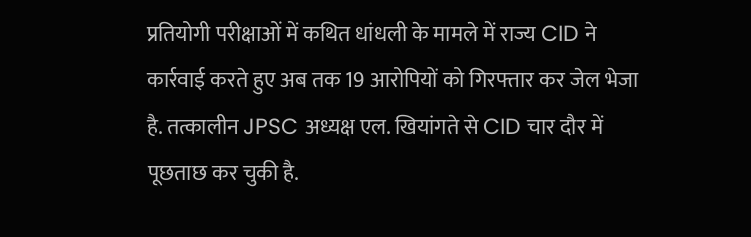प्रतियोगी परीक्षाओं में कथित धांधली के मामले में राज्य CID ने कार्रवाई करते हुए अब तक 19 आरोपियों को गिरफ्तार कर जेल भेजा है. तत्कालीन JPSC अध्यक्ष एल. खियांगते से CID चार दौर में पूछताछ कर चुकी है.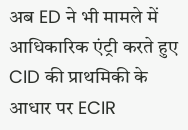अब ED ने भी मामले में आधिकारिक एंट्री करते हुए CID की प्राथमिकी के आधार पर ECIR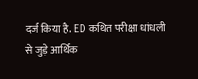दर्ज किया है. ED कथित परीक्षा धांधली से जुड़े आर्थिक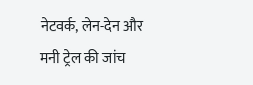नेटवर्क, लेन-देन और मनी ट्रेल की जांच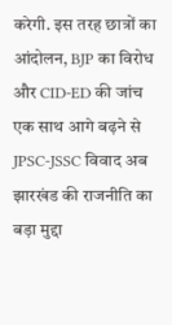करेगी. इस तरह छात्रों का आंदोलन, BJP का विरोध और CID-ED की जांच एक साथ आगे बढ़ने से JPSC-JSSC विवाद अब झारखंड की राजनीति का बड़ा मुद्दा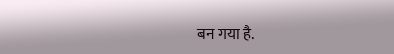बन गया है.